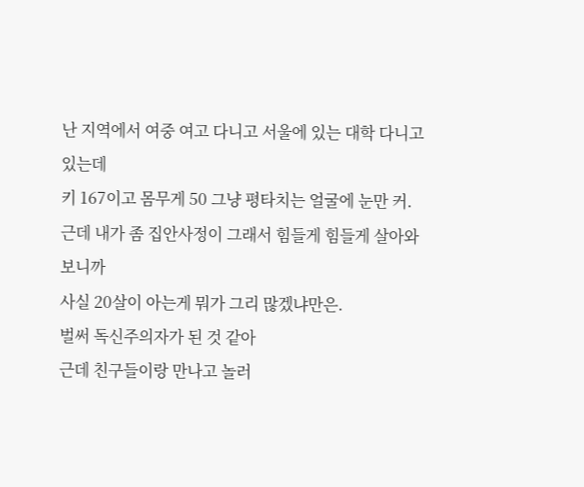난 지역에서 여중 여고 다니고 서울에 있는 대학 다니고 있는데
키 167이고 몸무게 50 그냥 평타치는 얼굴에 눈만 커.
근데 내가 좀 집안사정이 그래서 힘들게 힘들게 살아와보니까
사실 20살이 아는게 뭐가 그리 많겠냐만은.
벌써 독신주의자가 된 것 같아
근데 친구들이랑 만나고 놀러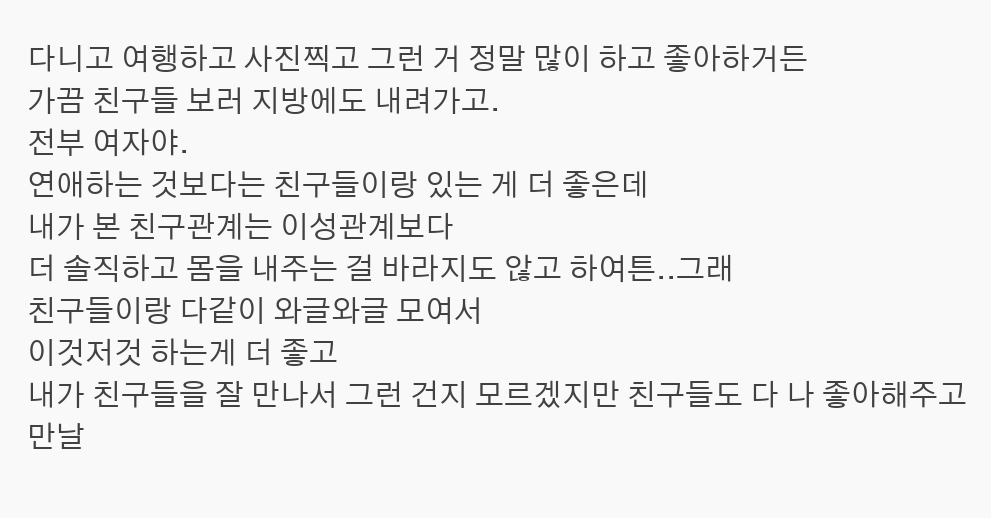다니고 여행하고 사진찍고 그런 거 정말 많이 하고 좋아하거든
가끔 친구들 보러 지방에도 내려가고.
전부 여자야.
연애하는 것보다는 친구들이랑 있는 게 더 좋은데
내가 본 친구관계는 이성관계보다
더 솔직하고 몸을 내주는 걸 바라지도 않고 하여튼..그래
친구들이랑 다같이 와글와글 모여서
이것저것 하는게 더 좋고
내가 친구들을 잘 만나서 그런 건지 모르겠지만 친구들도 다 나 좋아해주고
만날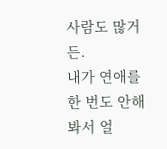사람도 많거든.
내가 연애를 한 번도 안해봐서 얼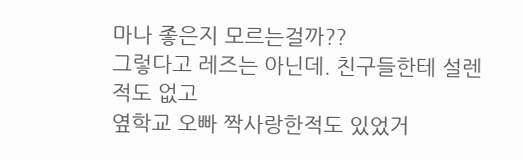마나 좋은지 모르는걸까??
그렇다고 레즈는 아닌데. 친구들한테 설렌 적도 없고
옆학교 오빠 짝사랑한적도 있었거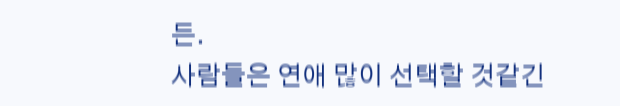든.
사람들은 연애 많이 선택할 것같긴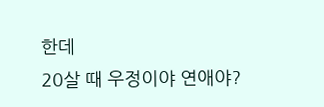한데
20살 때 우정이야 연애야?